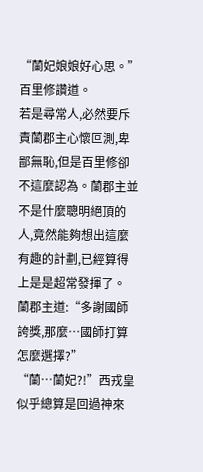“蘭妃娘娘好心思。”百里修讚道。
若是尋常人,必然要斥責蘭郡主心懷叵測,卑鄙無恥,但是百里修卻不這麼認為。蘭郡主並不是什麼聰明絕頂的人,竟然能夠想出這麼有趣的計劃,已經算得上是是超常發揮了。
蘭郡主道:“多謝國師誇獎,那麼…國師打算怎麼選擇?”
“蘭…蘭妃?!”西戎皇似乎總算是回過神來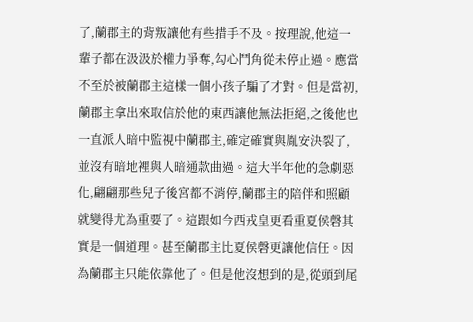了,蘭郡主的背叛讓他有些措手不及。按理說,他這一輩子都在汲汲於權力爭奪,勾心鬥角從未停止過。應當不至於被蘭郡主這樣一個小孩子騙了才對。但是當初,蘭郡主拿出來取信於他的東西讓他無法拒絕,之後他也一直派人暗中監視中蘭郡主,確定確實與胤安決裂了,並沒有暗地裡與人暗通款曲過。這大半年他的急劇惡化,翩翩那些兒子後宮都不消停,蘭郡主的陪伴和照顧就變得尤為重要了。這跟如今西戎皇更看重夏侯磬其實是一個道理。甚至蘭郡主比夏侯磬更讓他信任。因為蘭郡主只能依靠他了。但是他沒想到的是,從頭到尾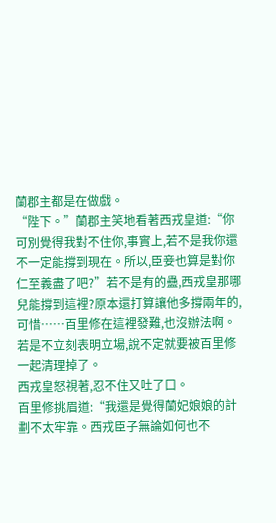蘭郡主都是在做戲。
“陛下。”蘭郡主笑地看著西戎皇道:“你可別覺得我對不住你,事實上,若不是我你還不一定能撐到現在。所以,臣妾也算是對你仁至義盡了吧?”若不是有的蠱,西戎皇那哪兒能撐到這裡?原本還打算讓他多撐兩年的,可惜……百里修在這裡發難,也沒辦法啊。若是不立刻表明立場,說不定就要被百里修一起清理掉了。
西戎皇怒視著,忍不住又吐了口。
百里修挑眉道:“我還是覺得蘭妃娘娘的計劃不太牢靠。西戎臣子無論如何也不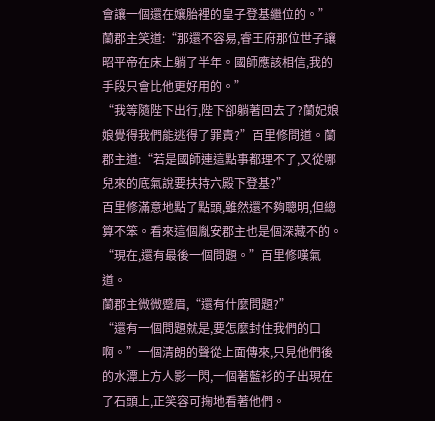會讓一個還在孃胎裡的皇子登基繼位的。”
蘭郡主笑道:“那還不容易,睿王府那位世子讓昭平帝在床上躺了半年。國師應該相信,我的手段只會比他更好用的。”
“我等隨陛下出行,陛下卻躺著回去了?蘭妃娘娘覺得我們能逃得了罪責?”百里修問道。蘭郡主道:“若是國師連這點事都理不了,又從哪兒來的底氣說要扶持六殿下登基?”
百里修滿意地點了點頭,雖然還不夠聰明,但總算不笨。看來這個胤安郡主也是個深藏不的。
“現在,還有最後一個問題。”百里修嘆氣道。
蘭郡主微微蹙眉,“還有什麼問題?”
“還有一個問題就是,要怎麼封住我們的口啊。”一個清朗的聲從上面傳來,只見他們後的水潭上方人影一閃,一個著藍衫的子出現在了石頭上,正笑容可掬地看著他們。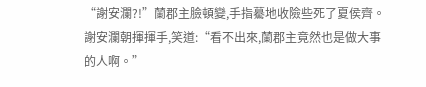“謝安瀾?!”蘭郡主臉頓變,手指驀地收險些死了夏侯齊。
謝安瀾朝揮揮手,笑道:“看不出來,蘭郡主竟然也是做大事的人啊。”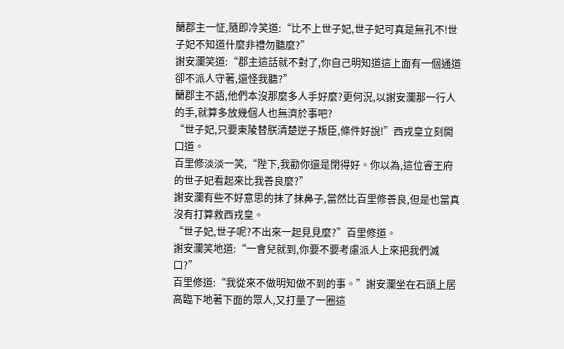蘭郡主一怔,隨即冷笑道:“比不上世子妃,世子妃可真是無孔不!世子妃不知道什麼非禮勿聽麼?”
謝安瀾笑道:“郡主這話就不對了,你自己明知道這上面有一個通道卻不派人守著,還怪我聽?”
蘭郡主不語,他們本沒那麼多人手好麼?更何況,以謝安瀾那一行人的手,就算多放幾個人也無濟於事吧?
“世子妃,只要東陵替朕清楚逆子叛臣,條件好說!”西戎皇立刻開口道。
百里修淡淡一笑,“陛下,我勸你還是閉得好。你以為,這位睿王府的世子妃看起來比我善良麼?”
謝安瀾有些不好意思的抹了抹鼻子,當然比百里修善良,但是也當真沒有打算救西戎皇。
“世子妃,世子呢?不出來一起見見麼?”百里修道。
謝安瀾笑地道:“一會兒就到,你要不要考慮派人上來把我們滅口?”
百里修道:“我從來不做明知做不到的事。”謝安瀾坐在石頭上居高臨下地著下面的眾人,又打量了一圈這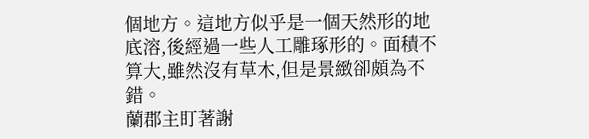個地方。這地方似乎是一個天然形的地底溶,後經過一些人工雕琢形的。面積不算大,雖然沒有草木,但是景緻卻頗為不錯。
蘭郡主盯著謝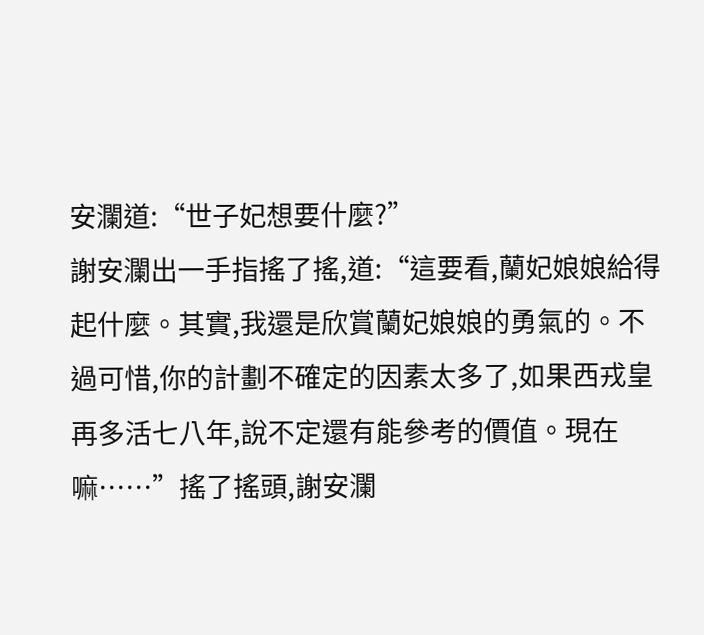安瀾道:“世子妃想要什麼?”
謝安瀾出一手指搖了搖,道:“這要看,蘭妃娘娘給得起什麼。其實,我還是欣賞蘭妃娘娘的勇氣的。不過可惜,你的計劃不確定的因素太多了,如果西戎皇再多活七八年,說不定還有能參考的價值。現在嘛……”搖了搖頭,謝安瀾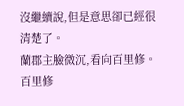沒繼續說,但是意思卻已經很清楚了。
蘭郡主臉微沉,看向百里修。
百里修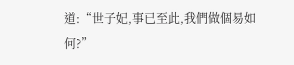道:“世子妃,事已至此,我們做個易如何?”